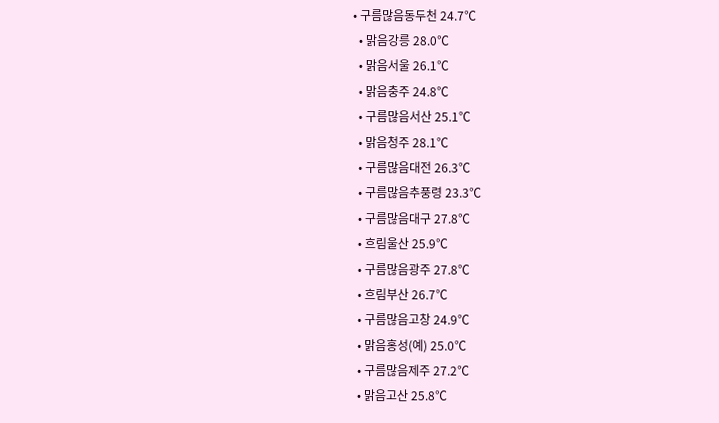• 구름많음동두천 24.7℃
  • 맑음강릉 28.0℃
  • 맑음서울 26.1℃
  • 맑음충주 24.8℃
  • 구름많음서산 25.1℃
  • 맑음청주 28.1℃
  • 구름많음대전 26.3℃
  • 구름많음추풍령 23.3℃
  • 구름많음대구 27.8℃
  • 흐림울산 25.9℃
  • 구름많음광주 27.8℃
  • 흐림부산 26.7℃
  • 구름많음고창 24.9℃
  • 맑음홍성(예) 25.0℃
  • 구름많음제주 27.2℃
  • 맑음고산 25.8℃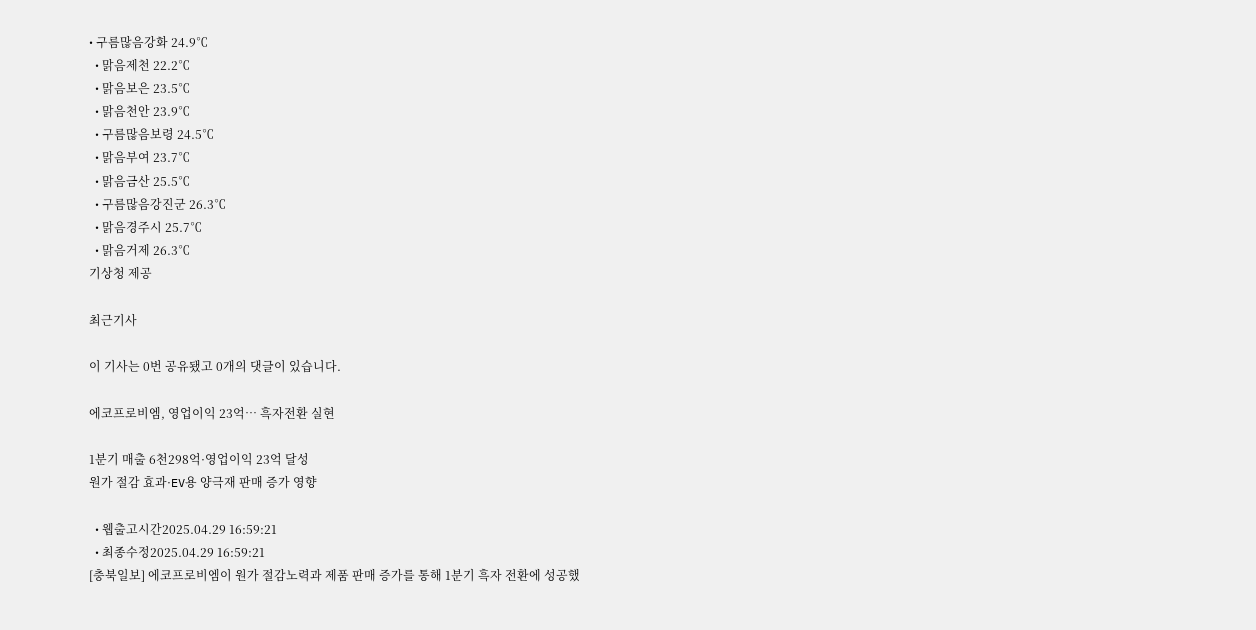• 구름많음강화 24.9℃
  • 맑음제천 22.2℃
  • 맑음보은 23.5℃
  • 맑음천안 23.9℃
  • 구름많음보령 24.5℃
  • 맑음부여 23.7℃
  • 맑음금산 25.5℃
  • 구름많음강진군 26.3℃
  • 맑음경주시 25.7℃
  • 맑음거제 26.3℃
기상청 제공

최근기사

이 기사는 0번 공유됐고 0개의 댓글이 있습니다.

에코프로비엠, 영업이익 23억… 흑자전환 실현

1분기 매출 6천298억·영업이익 23억 달성
원가 절감 효과·EV용 양극재 판매 증가 영향

  • 웹출고시간2025.04.29 16:59:21
  • 최종수정2025.04.29 16:59:21
[충북일보] 에코프로비엠이 원가 절감노력과 제품 판매 증가를 통해 1분기 흑자 전환에 성공했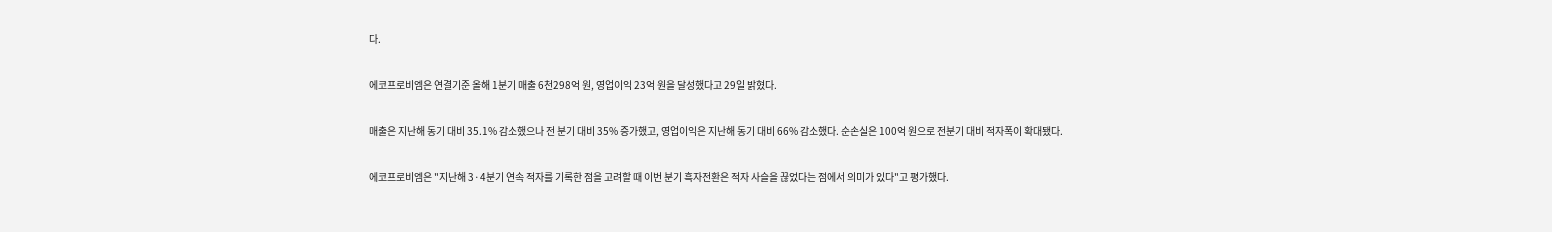다.

에코프로비엠은 연결기준 올해 1분기 매출 6천298억 원, 영업이익 23억 원을 달성했다고 29일 밝혔다.

매출은 지난해 동기 대비 35.1% 감소했으나 전 분기 대비 35% 증가했고, 영업이익은 지난해 동기 대비 66% 감소했다. 순손실은 100억 원으로 전분기 대비 적자폭이 확대됐다.

에코프로비엠은 "지난해 3·4분기 연속 적자를 기록한 점을 고려할 때 이번 분기 흑자전환은 적자 사슬을 끊었다는 점에서 의미가 있다"고 평가했다.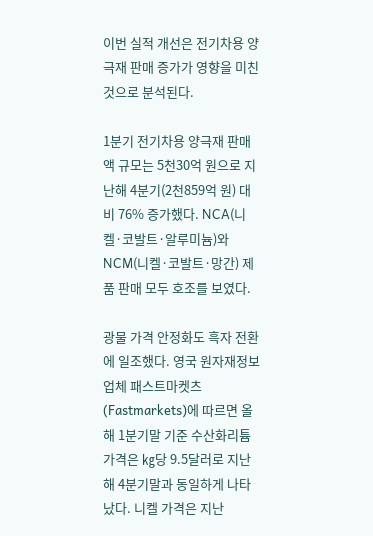이번 실적 개선은 전기차용 양극재 판매 증가가 영향을 미친 것으로 분석된다.

1분기 전기차용 양극재 판매액 규모는 5천30억 원으로 지난해 4분기(2천859억 원) 대비 76% 증가했다. NCA(니켈·코발트·알루미늄)와 NCM(니켈·코발트·망간) 제품 판매 모두 호조를 보였다.

광물 가격 안정화도 흑자 전환에 일조했다. 영국 원자재정보업체 패스트마켓츠(Fastmarkets)에 따르면 올해 1분기말 기준 수산화리튬 가격은 ㎏당 9.5달러로 지난해 4분기말과 동일하게 나타났다. 니켈 가격은 지난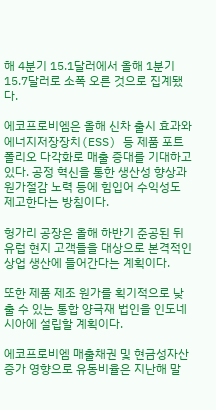해 4분기 15.1달러에서 올해 1분기 15.7달러로 소폭 오른 것으로 집계됐다.

에코프로비엠은 올해 신차 출시 효과와 에너지저장장치(ESS) 등 제품 포트폴리오 다각화로 매출 증대를 기대하고 있다. 공정 혁신을 통한 생산성 향상과 원가절감 노력 등에 힘입어 수익성도 제고한다는 방침이다.

헝가리 공장은 올해 하반기 준공된 뒤 유럽 현지 고객들을 대상으로 본격적인 상업 생산에 들어간다는 계획이다.

또한 제품 제조 원가를 획기적으로 낮출 수 있는 통합 양극재 법인을 인도네시아에 설립할 계획이다.

에코프로비엠 매출채권 및 현금성자산 증가 영향으로 유동비율은 지난해 말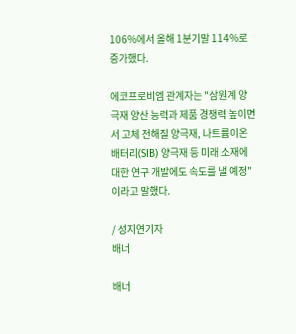106%에서 올해 1분기말 114%로 증가했다.

에코프로비엠 관계자는 "삼원계 양극재 양산 능력과 제품 경쟁력 높이면서 고체 전해질 양극재, 나트륨이온배터리(SIB) 양극재 등 미래 소재에 대한 연구 개발에도 속도를 낼 예정"이라고 말했다.

/ 성지연기자
배너

배너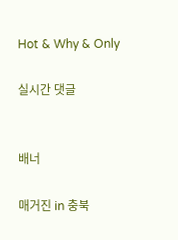Hot & Why & Only

실시간 댓글


배너

매거진 in 충북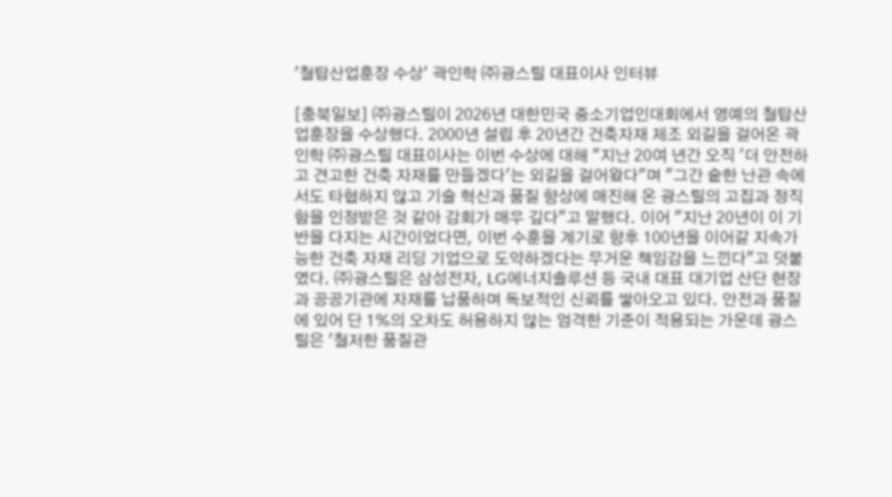'철탑산업훈장 수상' 곽인학 ㈜광스틸 대표이사 인터뷰

[충북일보] ㈜광스틸이 2026년 대한민국 중소기업인대회에서 영예의 철탑산업훈장을 수상했다. 2000년 설립 후 20년간 건축자재 제조 외길을 걸어온 곽인학 ㈜광스틸 대표이사는 이번 수상에 대해 "지난 20여 년간 오직 '더 안전하고 견고한 건축 자재를 만들겠다'는 외길을 걸어왔다"며 "그간 숱한 난관 속에서도 타협하지 않고 기술 혁신과 품질 향상에 매진해 온 광스틸의 고집과 정직함을 인정받은 것 같아 감회가 매우 깊다"고 말했다. 이어 "지난 20년이 이 기반을 다지는 시간이었다면, 이번 수훈을 계기로 향후 100년을 이어갈 지속가능한 건축 자재 리딩 기업으로 도약하겠다는 무거운 책임감을 느낀다"고 덧붙였다. ㈜광스틸은 삼성전자, LG에너지솔루션 등 국내 대표 대기업 산단 현장과 공공기관에 자재를 납품하며 독보적인 신뢰를 쌓아오고 있다. 안전과 품질에 있어 단 1%의 오차도 허용하지 않는 엄격한 기준이 적용되는 가운데 광스틸은 '철저한 품질관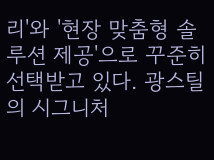리'와 '현장 맞춤형 솔루션 제공'으로 꾸준히 선택받고 있다. 광스틸의 시그니처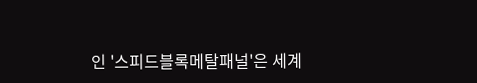인 '스피드블록메탈패널'은 세계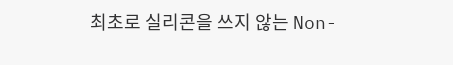최초로 실리콘을 쓰지 않는 Non-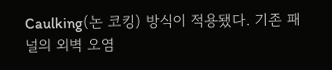Caulking(논 코킹) 방식이 적용됐다. 기존 패널의 외벽 오염